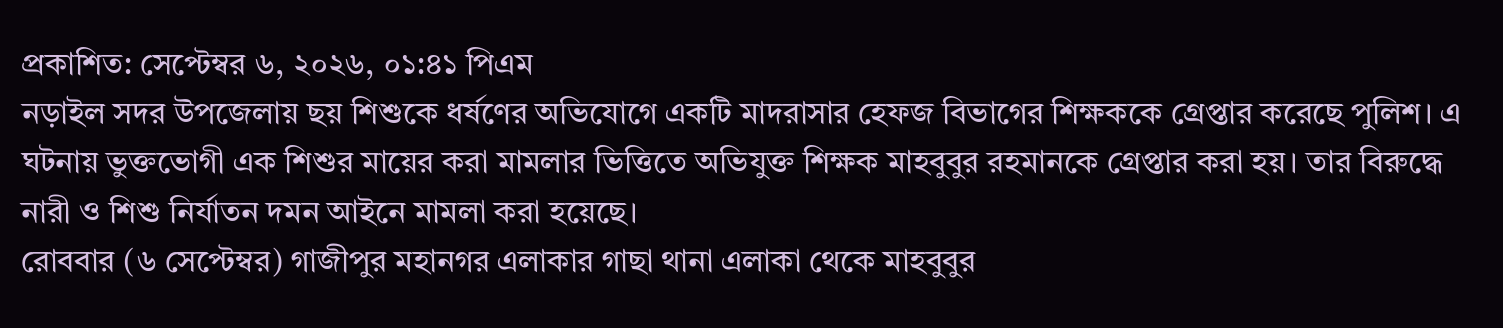প্রকাশিত: সেপ্টেম্বর ৬, ২০২৬, ০১:৪১ পিএম
নড়াইল সদর উপজেলায় ছয় শিশুকে ধর্ষণের অভিযোগে একটি মাদরাসার হেফজ বিভাগের শিক্ষককে গ্রেপ্তার করেছে পুলিশ। এ ঘটনায় ভুক্তভোগী এক শিশুর মায়ের করা মামলার ভিত্তিতে অভিযুক্ত শিক্ষক মাহবুবুর রহমানকে গ্রেপ্তার করা হয়। তার বিরুদ্ধে নারী ও শিশু নির্যাতন দমন আইনে মামলা করা হয়েছে।
রোববার (৬ সেপ্টেম্বর) গাজীপুর মহানগর এলাকার গাছা থানা এলাকা থেকে মাহবুবুর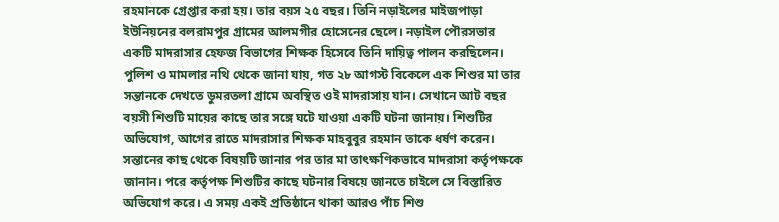রহমানকে গ্রেপ্তার করা হয়। তার বয়স ২৫ বছর। তিনি নড়াইলের মাইজপাড়া ইউনিয়নের বলরামপুর গ্রামের আলমগীর হোসেনের ছেলে। নড়াইল পৌরসভার একটি মাদরাসার হেফজ বিভাগের শিক্ষক হিসেবে তিনি দায়িত্ব পালন করছিলেন।
পুলিশ ও মামলার নথি থেকে জানা যায়, গত ২৮ আগস্ট বিকেলে এক শিশুর মা তার সন্তানকে দেখতে ডুমরতলা গ্রামে অবস্থিত ওই মাদরাসায় যান। সেখানে আট বছর বয়সী শিশুটি মায়ের কাছে তার সঙ্গে ঘটে যাওয়া একটি ঘটনা জানায়। শিশুটির অভিযোগ, আগের রাতে মাদরাসার শিক্ষক মাহবুবুর রহমান তাকে ধর্ষণ করেন।
সন্তানের কাছ থেকে বিষয়টি জানার পর তার মা তাৎক্ষণিকভাবে মাদরাসা কর্তৃপক্ষকে জানান। পরে কর্তৃপক্ষ শিশুটির কাছে ঘটনার বিষয়ে জানতে চাইলে সে বিস্তারিত অভিযোগ করে। এ সময় একই প্রতিষ্ঠানে থাকা আরও পাঁচ শিশু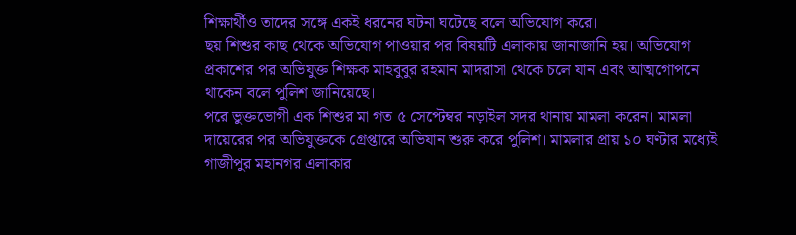শিক্ষার্থীও তাদের সঙ্গে একই ধরনের ঘটনা ঘটেছে বলে অভিযোগ করে।
ছয় শিশুর কাছ থেকে অভিযোগ পাওয়ার পর বিষয়টি এলাকায় জানাজানি হয়। অভিযোগ প্রকাশের পর অভিযুক্ত শিক্ষক মাহবুবুর রহমান মাদরাসা থেকে চলে যান এবং আত্মগোপনে থাকেন বলে পুলিশ জানিয়েছে।
পরে ভুক্তভোগী এক শিশুর মা গত ৫ সেপ্টেম্বর নড়াইল সদর থানায় মামলা করেন। মামলা দায়েরের পর অভিযুক্তকে গ্রেপ্তারে অভিযান শুরু করে পুলিশ। মামলার প্রায় ১০ ঘণ্টার মধ্যেই গাজীপুর মহানগর এলাকার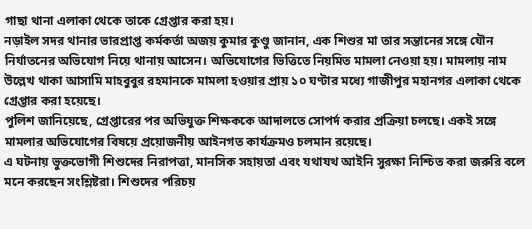গাছা থানা এলাকা থেকে তাকে গ্রেপ্তার করা হয়।
নড়াইল সদর থানার ভারপ্রাপ্ত কর্মকর্তা অজয় কুমার কুণ্ডু জানান, এক শিশুর মা তার সন্তানের সঙ্গে যৌন নির্যাতনের অভিযোগ নিয়ে থানায় আসেন। অভিযোগের ভিত্তিতে নিয়মিত মামলা নেওয়া হয়। মামলায় নাম উল্লেখ থাকা আসামি মাহবুবুর রহমানকে মামলা হওয়ার প্রায় ১০ ঘণ্টার মধ্যে গাজীপুর মহানগর এলাকা থেকে গ্রেপ্তার করা হয়েছে।
পুলিশ জানিয়েছে, গ্রেপ্তারের পর অভিযুক্ত শিক্ষককে আদালতে সোপর্দ করার প্রক্রিয়া চলছে। একই সঙ্গে মামলার অভিযোগের বিষয়ে প্রয়োজনীয় আইনগত কার্যক্রমও চলমান রয়েছে।
এ ঘটনায় ভুক্তভোগী শিশুদের নিরাপত্তা, মানসিক সহায়তা এবং যথাযথ আইনি সুরক্ষা নিশ্চিত করা জরুরি বলে মনে করছেন সংশ্লিষ্টরা। শিশুদের পরিচয়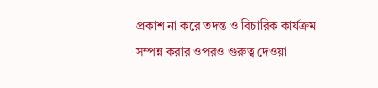প্রকাশ না করে তদন্ত ও বিচারিক কার্যক্রম সম্পন্ন করার ওপরও গুরুত্ব দেওয়া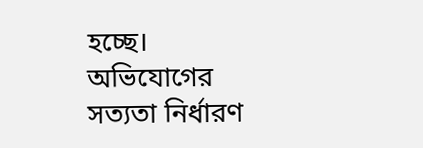হচ্ছে।
অভিযোগের সত্যতা নির্ধারণ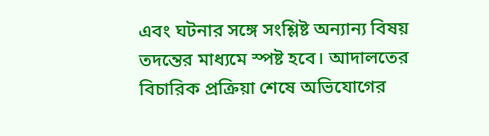এবং ঘটনার সঙ্গে সংশ্লিষ্ট অন্যান্য বিষয় তদন্তের মাধ্যমে স্পষ্ট হবে। আদালতের বিচারিক প্রক্রিয়া শেষে অভিযোগের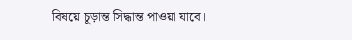বিষয়ে চূড়ান্ত সিদ্ধান্ত পাওয়া যাবে।